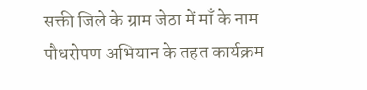सक्ती जिले के ग्राम जेठा में माँ के नाम पौधरोपण अभियान के तहत कार्यक्रम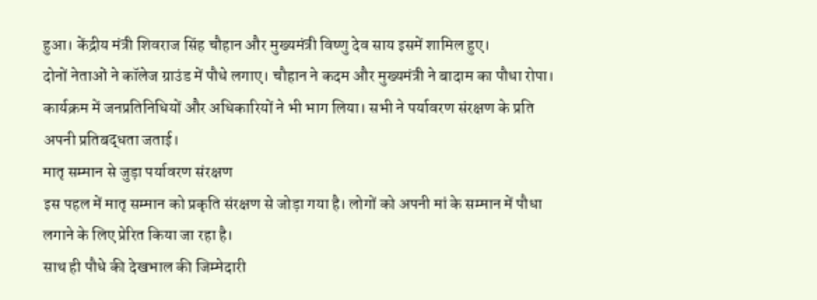हुआ। केंद्रीय मंत्री शिवराज सिंह चौहान और मुख्यमंत्री विष्णु देव साय इसमें शामिल हुए।
दोनों नेताओं ने कॉलेज ग्राउंड में पौधे लगाए। चौहान ने कदम और मुख्यमंत्री ने बादाम का पौधा रोपा।
कार्यक्रम में जनप्रतिनिधियों और अधिकारियों ने भी भाग लिया। सभी ने पर्यावरण संरक्षण के प्रति अपनी प्रतिबद्धता जताई।
मातृ सम्मान से जुड़ा पर्यावरण संरक्षण
इस पहल में मातृ सम्मान को प्रकृति संरक्षण से जोड़ा गया है। लोगों को अपनी मां के सम्मान में पौधा लगाने के लिए प्रेरित किया जा रहा है।
साथ ही पौधे की देखभाल की जिम्मेदारी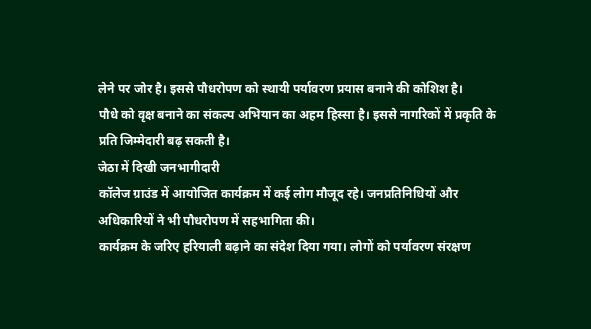लेने पर जोर है। इससे पौधरोपण को स्थायी पर्यावरण प्रयास बनाने की कोशिश है।
पौधे को वृक्ष बनाने का संकल्प अभियान का अहम हिस्सा है। इससे नागरिकों में प्रकृति के प्रति जिम्मेदारी बढ़ सकती है।
जेठा में दिखी जनभागीदारी
कॉलेज ग्राउंड में आयोजित कार्यक्रम में कई लोग मौजूद रहे। जनप्रतिनिधियों और अधिकारियों ने भी पौधरोपण में सहभागिता की।
कार्यक्रम के जरिए हरियाली बढ़ाने का संदेश दिया गया। लोगों को पर्यावरण संरक्षण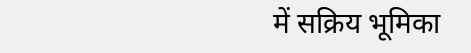में सक्रिय भूमिका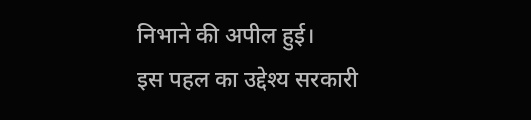निभाने की अपील हुई।
इस पहल का उद्देश्य सरकारी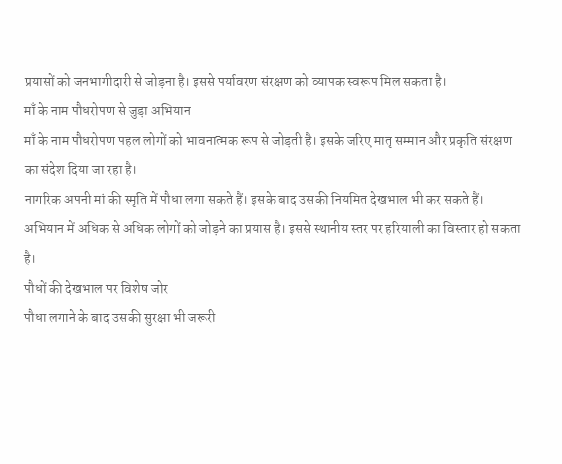प्रयासों को जनभागीदारी से जोड़ना है। इससे पर्यावरण संरक्षण को व्यापक स्वरूप मिल सकता है।
माँ के नाम पौधरोपण से जुड़ा अभियान
माँ के नाम पौधरोपण पहल लोगों को भावनात्मक रूप से जोड़ती है। इसके जरिए मातृ सम्मान और प्रकृति संरक्षण का संदेश दिया जा रहा है।
नागरिक अपनी मां की स्मृति में पौधा लगा सकते हैं। इसके बाद उसकी नियमित देखभाल भी कर सकते हैं।
अभियान में अधिक से अधिक लोगों को जोड़ने का प्रयास है। इससे स्थानीय स्तर पर हरियाली का विस्तार हो सकता है।
पौधों की देखभाल पर विशेष जोर
पौधा लगाने के बाद उसकी सुरक्षा भी जरूरी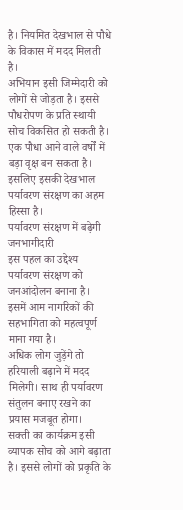है। नियमित देखभाल से पौधे के विकास में मदद मिलती है।
अभियान इसी जिम्मेदारी को लोगों से जोड़ता है। इससे पौधरोपण के प्रति स्थायी सोच विकसित हो सकती है।
एक पौधा आने वाले वर्षों में बड़ा वृक्ष बन सकता है। इसलिए इसकी देखभाल पर्यावरण संरक्षण का अहम हिस्सा है।
पर्यावरण संरक्षण में बढ़ेगी जनभागीदारी
इस पहल का उद्देश्य पर्यावरण संरक्षण को जनआंदोलन बनाना है। इसमें आम नागरिकों की सहभागिता को महत्वपूर्ण माना गया है।
अधिक लोग जुड़ेंगे तो हरियाली बढ़ाने में मदद मिलेगी। साथ ही पर्यावरण संतुलन बनाए रखने का प्रयास मजबूत होगा।
सक्ती का कार्यक्रम इसी व्यापक सोच को आगे बढ़ाता है। इससे लोगों को प्रकृति के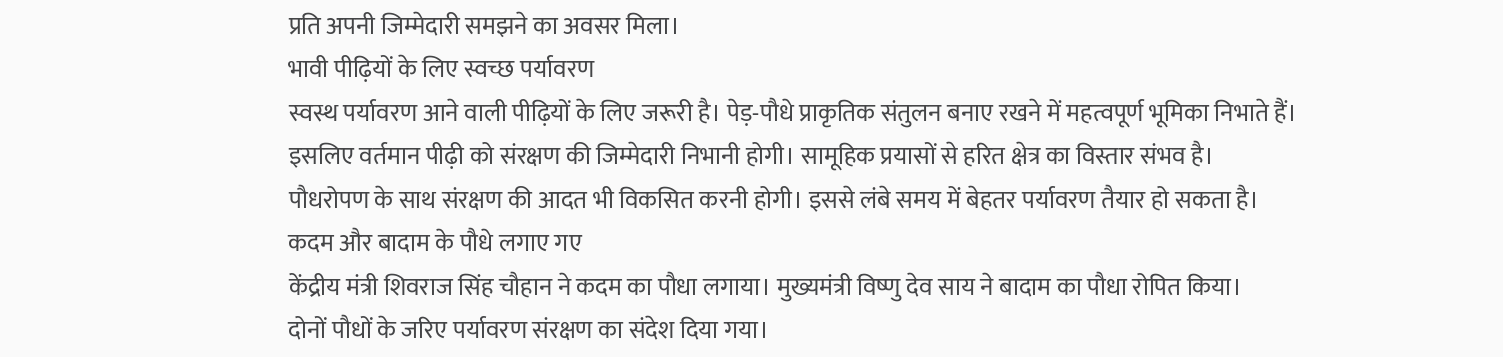प्रति अपनी जिम्मेदारी समझने का अवसर मिला।
भावी पीढ़ियों के लिए स्वच्छ पर्यावरण
स्वस्थ पर्यावरण आने वाली पीढ़ियों के लिए जरूरी है। पेड़-पौधे प्राकृतिक संतुलन बनाए रखने में महत्वपूर्ण भूमिका निभाते हैं।
इसलिए वर्तमान पीढ़ी को संरक्षण की जिम्मेदारी निभानी होगी। सामूहिक प्रयासों से हरित क्षेत्र का विस्तार संभव है।
पौधरोपण के साथ संरक्षण की आदत भी विकसित करनी होगी। इससे लंबे समय में बेहतर पर्यावरण तैयार हो सकता है।
कदम और बादाम के पौधे लगाए गए
केंद्रीय मंत्री शिवराज सिंह चौहान ने कदम का पौधा लगाया। मुख्यमंत्री विष्णु देव साय ने बादाम का पौधा रोपित किया।
दोनों पौधों के जरिए पर्यावरण संरक्षण का संदेश दिया गया।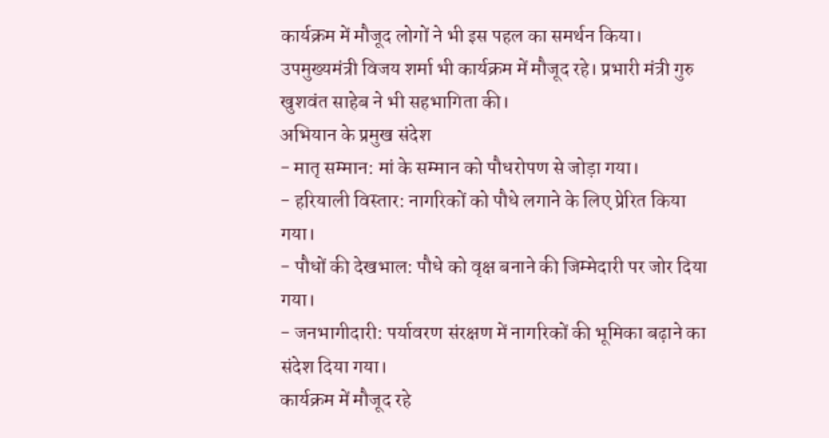कार्यक्रम में मौजूद लोगों ने भी इस पहल का समर्थन किया।
उपमुख्यमंत्री विजय शर्मा भी कार्यक्रम में मौजूद रहे। प्रभारी मंत्री गुरु खुशवंत साहेब ने भी सहभागिता की।
अभियान के प्रमुख संदेश
- मातृ सम्मान: मां के सम्मान को पौधरोपण से जोड़ा गया।
- हरियाली विस्तार: नागरिकों को पौधे लगाने के लिए प्रेरित किया गया।
- पौधों की देखभाल: पौधे को वृक्ष बनाने की जिम्मेदारी पर जोर दिया गया।
- जनभागीदारी: पर्यावरण संरक्षण में नागरिकों की भूमिका बढ़ाने का संदेश दिया गया।
कार्यक्रम में मौजूद रहे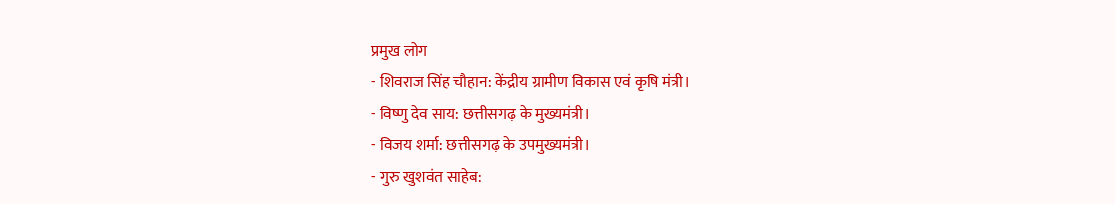प्रमुख लोग
- शिवराज सिंह चौहान: केंद्रीय ग्रामीण विकास एवं कृषि मंत्री।
- विष्णु देव साय: छत्तीसगढ़ के मुख्यमंत्री।
- विजय शर्मा: छत्तीसगढ़ के उपमुख्यमंत्री।
- गुरु खुशवंत साहेब: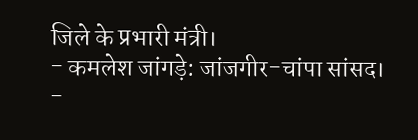जिले के प्रभारी मंत्री।
- कमलेश जांगड़े: जांजगीर-चांपा सांसद।
-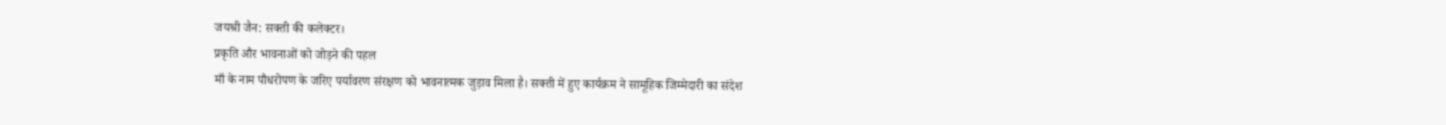जयश्री जैन: सक्ती की कलेक्टर।
प्रकृति और भावनाओं को जोड़ने की पहल
माँ के नाम पौधरोपण के जरिए पर्यावरण संरक्षण को भावनात्मक जुड़ाव मिला है। सक्ती में हुए कार्यक्रम ने सामूहिक जिम्मेदारी का संदेश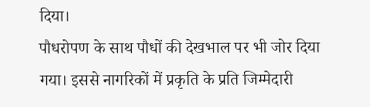दिया।
पौधरोपण के साथ पौधों की देखभाल पर भी जोर दिया गया। इससे नागरिकों में प्रकृति के प्रति जिम्मेदारी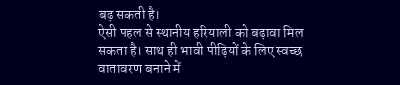बढ़ सकती है।
ऐसी पहल से स्थानीय हरियाली को बढ़ावा मिल सकता है। साथ ही भावी पीढ़ियों के लिए स्वच्छ वातावरण बनाने में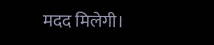मदद मिलेगी।